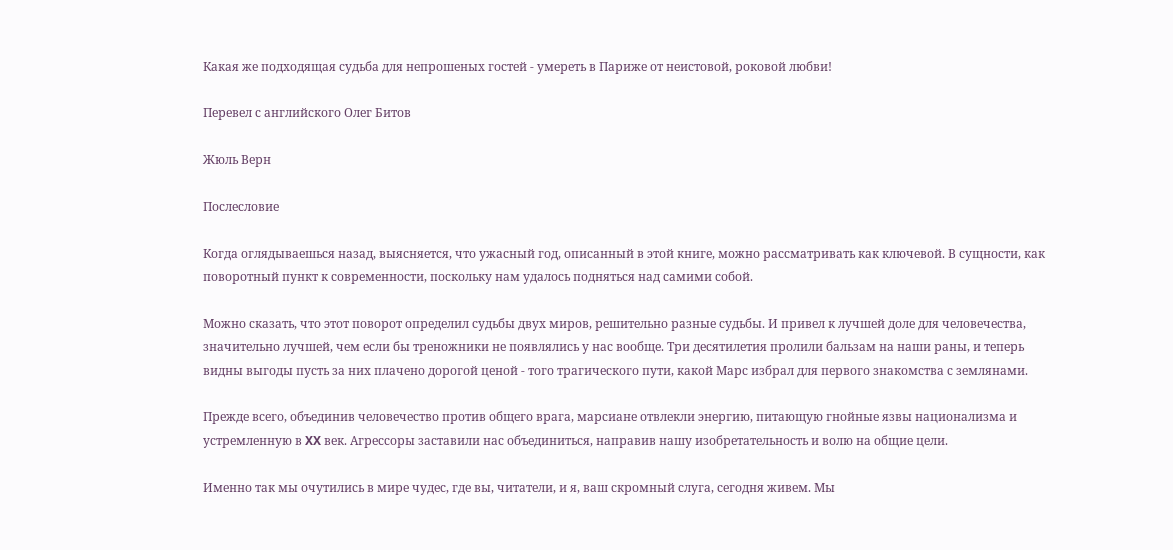Какая же подходящая судьба для непрошеных гостей - умереть в Париже от неистовой, роковой любви!

Перевел с английского Олег Битов

Жюль Верн

Послесловие

Когда оглядываешься назад, выясняется, что ужасный год, описанный в этой книге, можно рассматривать как ключевой. В сущности, как поворотный пункт к современности, поскольку нам удалось подняться над самими собой.

Можно сказать, что этот поворот определил судьбы двух миров, решительно разные судьбы. И привел к лучшей доле для человечества, значительно лучшей, чем если бы треножники не появлялись у нас вообще. Три десятилетия пролили бальзам на наши раны, и теперь видны выгоды пусть за них плачено дорогой ценой - того трагического пути, какой Марс избрал для первого знакомства с землянами.

Прежде всего, объединив человечество против общего врага, марсиане отвлекли энергию, питающую гнойные язвы национализма и устремленную в XX век. Агрессоры заставили нас объединиться, направив нашу изобретательность и волю на общие цели.

Именно так мы очутились в мире чудес, где вы, читатели, и я, ваш скромный слуга, сегодня живем. Мы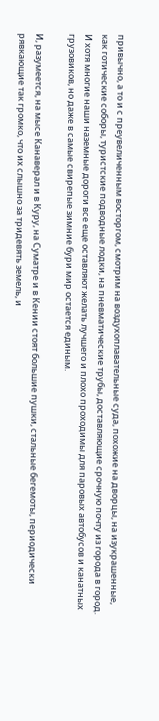привычно, а то и с преувеличенным восторгом, смотрим на воздухоплавательные суда, похожие на дворцы, на изукрашенные, как готические соборы, туристские подводные лодки, на пневматические трубы, доставляющие срочную почту из города в город. И хотя многие наши наземные дороги все еще оставляют желать лучшего и плохо проходимы для паровых автобусов и канатных грузовиков, но даже в самые свирепые зимние бури мир остается единым.

И, разумеется, на мысе Канаверал и в Куру, на Суматре и в Кении стоят большие пушки, стальные бегемоты, периодически рявкающие так громко, что их слышно за тридевять земель, и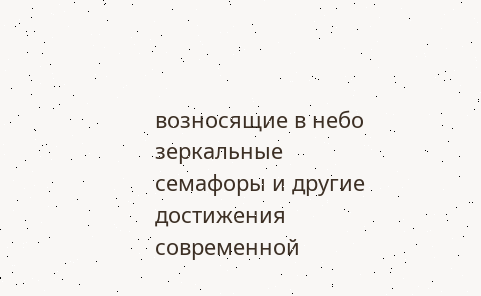возносящие в небо зеркальные семафоры и другие достижения современной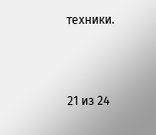техники.



21 из 24